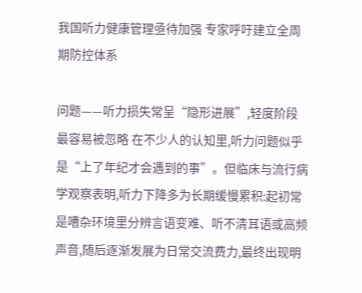我国听力健康管理亟待加强 专家呼吁建立全周期防控体系

问题——听力损失常呈“隐形进展”,轻度阶段最容易被忽略 在不少人的认知里,听力问题似乎是“上了年纪才会遇到的事”。但临床与流行病学观察表明,听力下降多为长期缓慢累积:起初常是嘈杂环境里分辨言语变难、听不清耳语或高频声音,随后逐渐发展为日常交流费力,最终出现明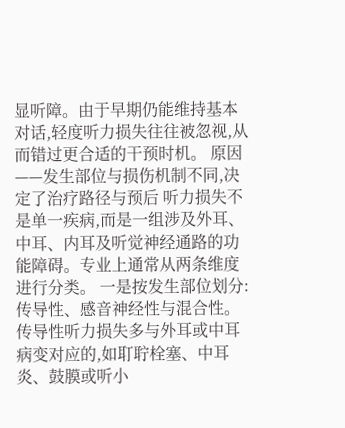显听障。由于早期仍能维持基本对话,轻度听力损失往往被忽视,从而错过更合适的干预时机。 原因——发生部位与损伤机制不同,决定了治疗路径与预后 听力损失不是单一疾病,而是一组涉及外耳、中耳、内耳及听觉神经通路的功能障碍。专业上通常从两条维度进行分类。 一是按发生部位划分:传导性、感音神经性与混合性。传导性听力损失多与外耳或中耳病变对应的,如耵聍栓塞、中耳炎、鼓膜或听小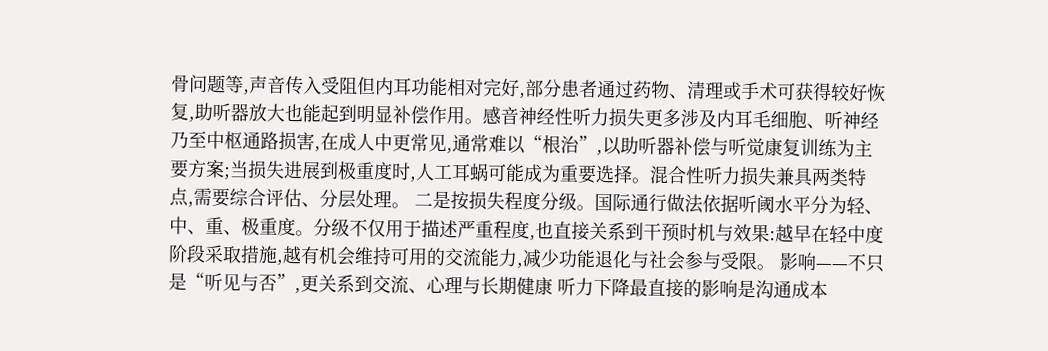骨问题等,声音传入受阻但内耳功能相对完好,部分患者通过药物、清理或手术可获得较好恢复,助听器放大也能起到明显补偿作用。感音神经性听力损失更多涉及内耳毛细胞、听神经乃至中枢通路损害,在成人中更常见,通常难以“根治”,以助听器补偿与听觉康复训练为主要方案;当损失进展到极重度时,人工耳蜗可能成为重要选择。混合性听力损失兼具两类特点,需要综合评估、分层处理。 二是按损失程度分级。国际通行做法依据听阈水平分为轻、中、重、极重度。分级不仅用于描述严重程度,也直接关系到干预时机与效果:越早在轻中度阶段采取措施,越有机会维持可用的交流能力,减少功能退化与社会参与受限。 影响——不只是“听见与否”,更关系到交流、心理与长期健康 听力下降最直接的影响是沟通成本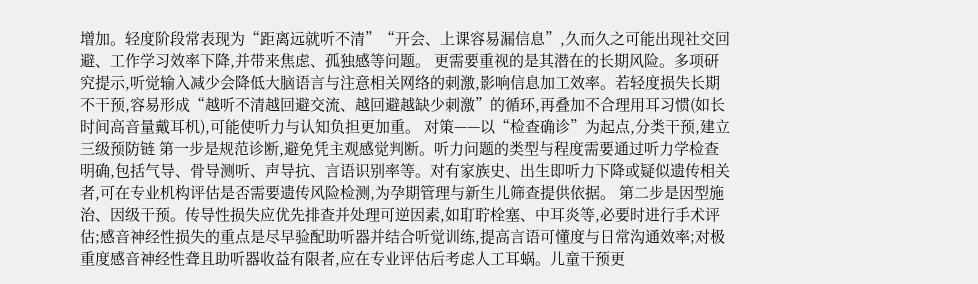增加。轻度阶段常表现为“距离远就听不清”“开会、上课容易漏信息”,久而久之可能出现社交回避、工作学习效率下降,并带来焦虑、孤独感等问题。 更需要重视的是其潜在的长期风险。多项研究提示,听觉输入减少会降低大脑语言与注意相关网络的刺激,影响信息加工效率。若轻度损失长期不干预,容易形成“越听不清越回避交流、越回避越缺少刺激”的循环,再叠加不合理用耳习惯(如长时间高音量戴耳机),可能使听力与认知负担更加重。 对策——以“检查确诊”为起点,分类干预,建立三级预防链 第一步是规范诊断,避免凭主观感觉判断。听力问题的类型与程度需要通过听力学检查明确,包括气导、骨导测听、声导抗、言语识别率等。对有家族史、出生即听力下降或疑似遗传相关者,可在专业机构评估是否需要遗传风险检测,为孕期管理与新生儿筛查提供依据。 第二步是因型施治、因级干预。传导性损失应优先排查并处理可逆因素,如耵聍栓塞、中耳炎等,必要时进行手术评估;感音神经性损失的重点是尽早验配助听器并结合听觉训练,提高言语可懂度与日常沟通效率;对极重度感音神经性聋且助听器收益有限者,应在专业评估后考虑人工耳蜗。儿童干预更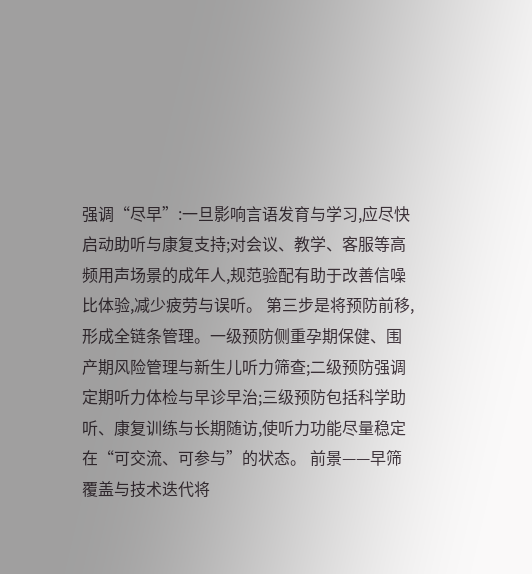强调“尽早”:一旦影响言语发育与学习,应尽快启动助听与康复支持;对会议、教学、客服等高频用声场景的成年人,规范验配有助于改善信噪比体验,减少疲劳与误听。 第三步是将预防前移,形成全链条管理。一级预防侧重孕期保健、围产期风险管理与新生儿听力筛查;二级预防强调定期听力体检与早诊早治;三级预防包括科学助听、康复训练与长期随访,使听力功能尽量稳定在“可交流、可参与”的状态。 前景——早筛覆盖与技术迭代将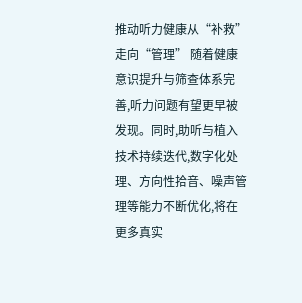推动听力健康从“补救”走向“管理” 随着健康意识提升与筛查体系完善,听力问题有望更早被发现。同时,助听与植入技术持续迭代,数字化处理、方向性拾音、噪声管理等能力不断优化,将在更多真实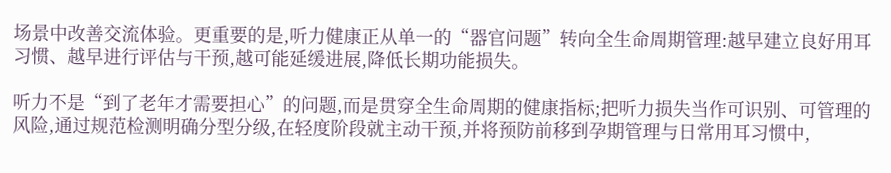场景中改善交流体验。更重要的是,听力健康正从单一的“器官问题”转向全生命周期管理:越早建立良好用耳习惯、越早进行评估与干预,越可能延缓进展,降低长期功能损失。

听力不是“到了老年才需要担心”的问题,而是贯穿全生命周期的健康指标;把听力损失当作可识别、可管理的风险,通过规范检测明确分型分级,在轻度阶段就主动干预,并将预防前移到孕期管理与日常用耳习惯中,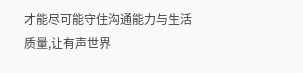才能尽可能守住沟通能力与生活质量,让有声世界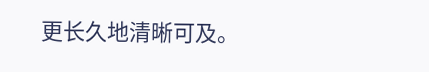更长久地清晰可及。